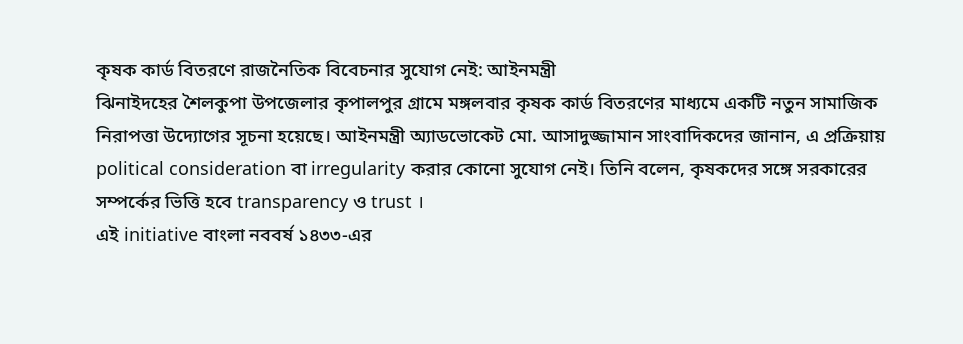কৃষক কার্ড বিতরণে রাজনৈতিক বিবেচনার সুযোগ নেই: আইনমন্ত্রী
ঝিনাইদহের শৈলকুপা উপজেলার কৃপালপুর গ্রামে মঙ্গলবার কৃষক কার্ড বিতরণের মাধ্যমে একটি নতুন সামাজিক নিরাপত্তা উদ্যোগের সূচনা হয়েছে। আইনমন্ত্রী অ্যাডভোকেট মো. আসাদুজ্জামান সাংবাদিকদের জানান, এ প্রক্রিয়ায় political consideration বা irregularity করার কোনো সুযোগ নেই। তিনি বলেন, কৃষকদের সঙ্গে সরকারের সম্পর্কের ভিত্তি হবে transparency ও trust ।
এই initiative বাংলা নববর্ষ ১৪৩৩-এর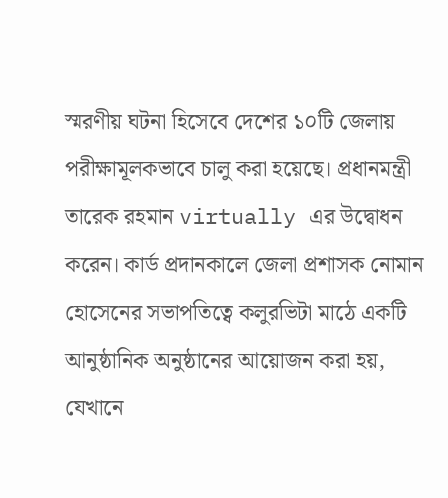স্মরণীয় ঘটনা হিসেবে দেশের ১০টি জেলায় পরীক্ষামূলকভাবে চালু করা হয়েছে। প্রধানমন্ত্রী তারেক রহমান virtually এর উদ্বোধন করেন। কার্ড প্রদানকালে জেলা প্রশাসক নোমান হোসেনের সভাপতিত্বে কলুরভিটা মাঠে একটি আনুষ্ঠানিক অনুষ্ঠানের আয়োজন করা হয়, যেখানে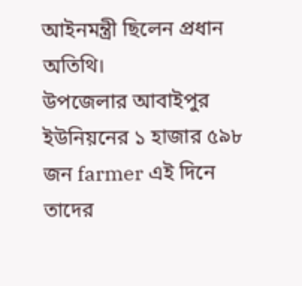আইনমন্ত্রী ছিলেন প্রধান অতিথি।
উপজেলার আবাইপুর ইউনিয়নের ১ হাজার ৫৯৮ জন farmer এই দিনে তাদের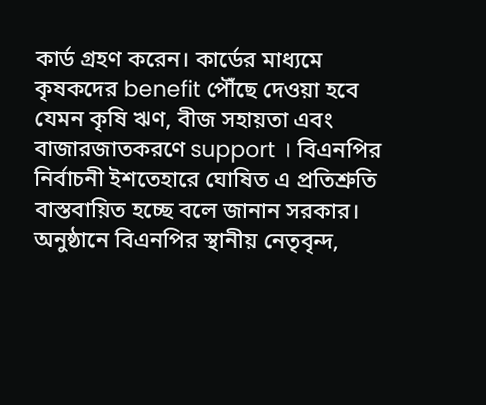কার্ড গ্রহণ করেন। কার্ডের মাধ্যমে কৃষকদের benefit পৌঁছে দেওয়া হবে যেমন কৃষি ঋণ, বীজ সহায়তা এবং বাজারজাতকরণে support । বিএনপির নির্বাচনী ইশতেহারে ঘোষিত এ প্রতিশ্রুতি বাস্তবায়িত হচ্ছে বলে জানান সরকার।
অনুষ্ঠানে বিএনপির স্থানীয় নেতৃবৃন্দ,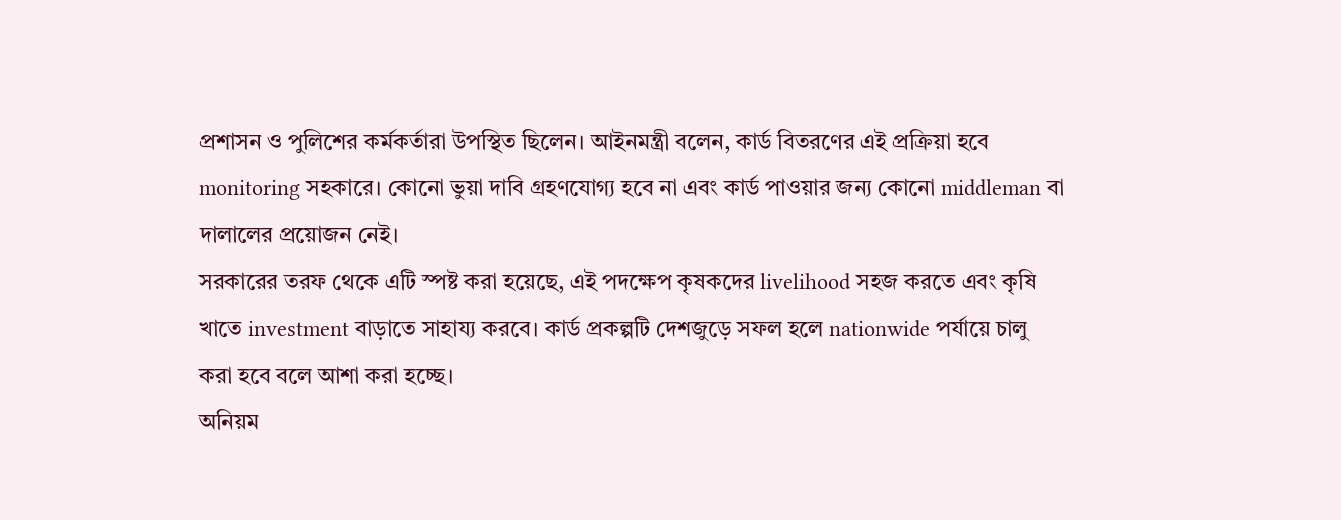প্রশাসন ও পুলিশের কর্মকর্তারা উপস্থিত ছিলেন। আইনমন্ত্রী বলেন, কার্ড বিতরণের এই প্রক্রিয়া হবে monitoring সহকারে। কোনো ভুয়া দাবি গ্রহণযোগ্য হবে না এবং কার্ড পাওয়ার জন্য কোনো middleman বা দালালের প্রয়োজন নেই।
সরকারের তরফ থেকে এটি স্পষ্ট করা হয়েছে, এই পদক্ষেপ কৃষকদের livelihood সহজ করতে এবং কৃষি খাতে investment বাড়াতে সাহায্য করবে। কার্ড প্রকল্পটি দেশজুড়ে সফল হলে nationwide পর্যায়ে চালু করা হবে বলে আশা করা হচ্ছে।
অনিয়ম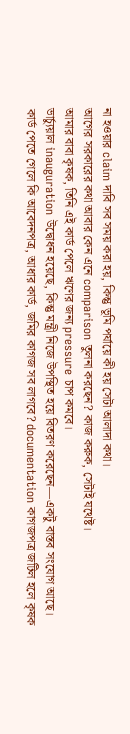না হওয়ার claim দাবি সব সময় করা হয়, কিন্তু ভূমি পর্যায়ে কী হয় সেটা আলাদা কথা।
আগের সরকারের কথা আবার কেন এনে comparison তুলনা করছেন? কাজ করুক, সেটাই যথেষ্ট।
আমার বাবা কৃষক, তিনি এই কার্ড পেলে ঋণের জন্য pressure চাপ কমবে।
ভার্চ্যুয়াল inauguration উদ্বোধন হয়েছে, কিন্তু মন্ত্রী নিজে উপস্থিত হয়ে বিতরণ করেছেন—একটু বাস্তব সংযোগ আছে।
কার্ড পেতে গেলে কি আবেদনপত্র, আধার কার্ড, জমির কাগজ সব লাগবে? documentation কাগজপত্র জটিল হলে কৃষক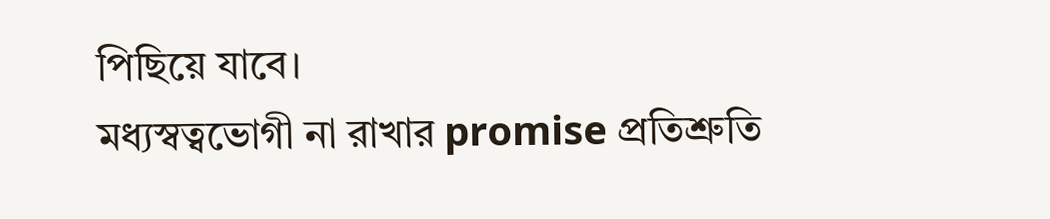পিছিয়ে যাবে।
মধ্যস্বত্বভোগী না রাখার promise প্রতিশ্রুতি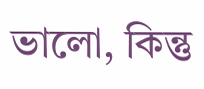ভালো, কিন্তু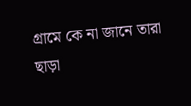গ্রামে কে না জানে তারা ছাড়া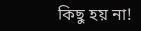কিছু হয় না!